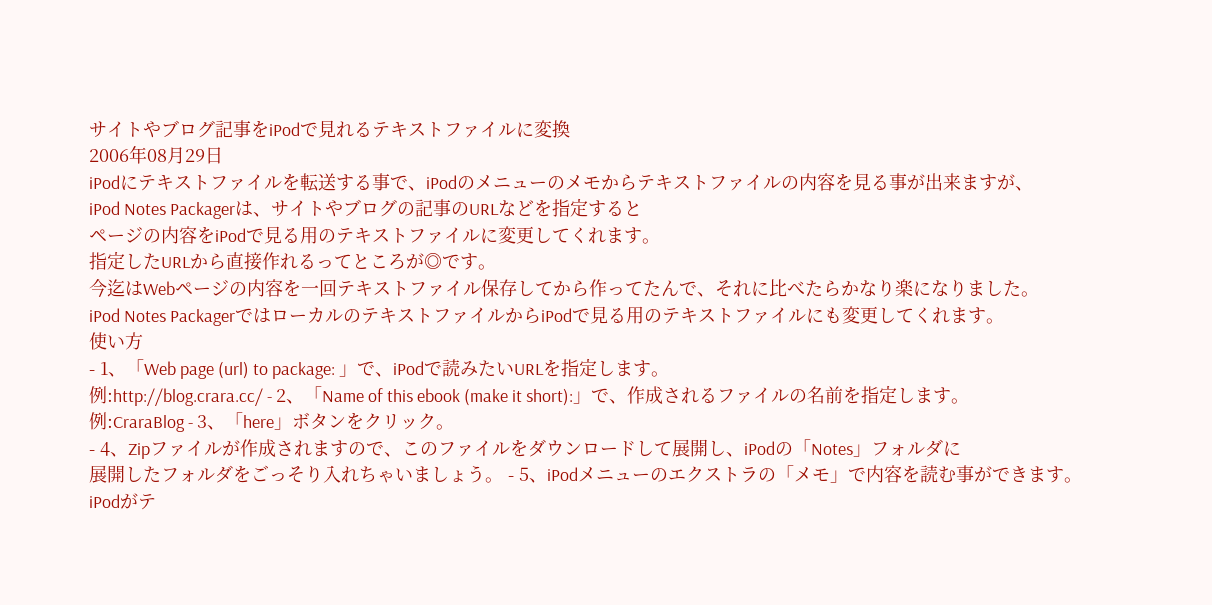サイトやブログ記事をiPodで見れるテキストファイルに変換
2006年08月29日
iPodにテキストファイルを転送する事で、iPodのメニューのメモからテキストファイルの内容を見る事が出来ますが、
iPod Notes Packagerは、サイトやブログの記事のURLなどを指定すると
ページの内容をiPodで見る用のテキストファイルに変更してくれます。
指定したURLから直接作れるってところが◎です。
今迄はWebページの内容を一回テキストファイル保存してから作ってたんで、それに比べたらかなり楽になりました。
iPod Notes PackagerではローカルのテキストファイルからiPodで見る用のテキストファイルにも変更してくれます。
使い方
- 1、「Web page (url) to package: 」で、iPodで読みたいURLを指定します。
例:http://blog.crara.cc/ - 2、「Name of this ebook (make it short):」で、作成されるファイルの名前を指定します。
例:CraraBlog - 3、「here」ボタンをクリック。
- 4、Zipファイルが作成されますので、このファイルをダウンロードして展開し、iPodの「Notes」フォルダに
展開したフォルダをごっそり入れちゃいましょう。 - 5、iPodメニューのエクストラの「メモ」で内容を読む事ができます。
iPodがテ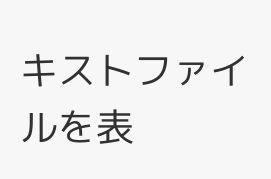キストファイルを表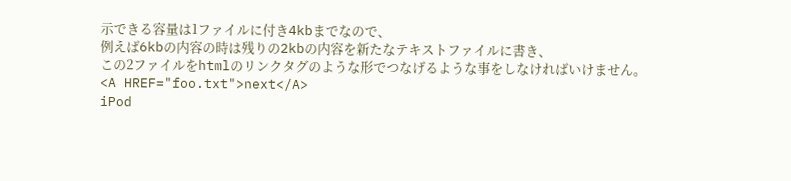示できる容量は1ファイルに付き4kbまでなので、
例えば6kbの内容の時は残りの2kbの内容を新たなテキストファイルに書き、
この2ファイルをhtmlのリンクタグのような形でつなげるような事をしなければいけません。
<A HREF="foo.txt">next</A>
iPod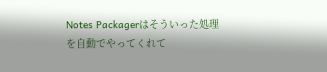Notes Packagerはそういった処理を自動でやってくれて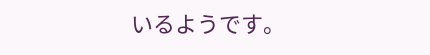いるようです。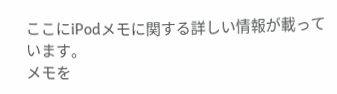ここにiPodメモに関する詳しい情報が載っています。
メモを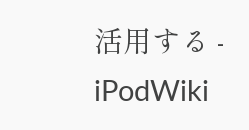活用する - iPodWiki